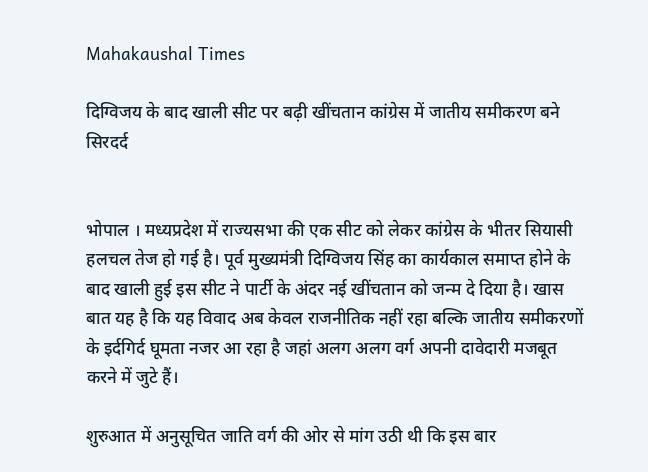Mahakaushal Times

दिग्विजय के बाद खाली सीट पर बढ़ी खींचतान कांग्रेस में जातीय समीकरण बने सिरदर्द


भोपाल । मध्यप्रदेश में राज्यसभा की एक सीट को लेकर कांग्रेस के भीतर सियासी हलचल तेज हो गई है। पूर्व मुख्यमंत्री दिग्विजय सिंह का कार्यकाल समाप्त होने के बाद खाली हुई इस सीट ने पार्टी के अंदर नई खींचतान को जन्म दे दिया है। खास बात यह है कि यह विवाद अब केवल राजनीतिक नहीं रहा बल्कि जातीय समीकरणों के इर्दगिर्द घूमता नजर आ रहा है जहां अलग अलग वर्ग अपनी दावेदारी मजबूत करने में जुटे हैं।

शुरुआत में अनुसूचित जाति वर्ग की ओर से मांग उठी थी कि इस बार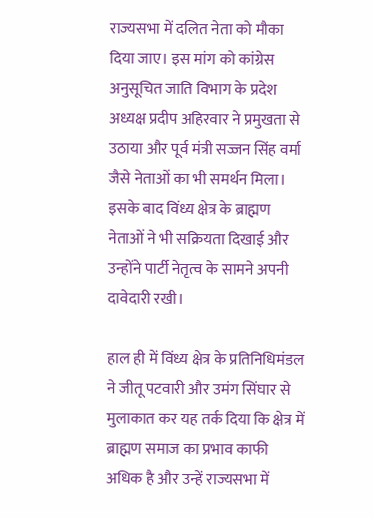राज्यसभा में दलित नेता को मौका दिया जाए। इस मांग को कांग्रेस अनुसूचित जाति विभाग के प्रदेश अध्यक्ष प्रदीप अहिरवार ने प्रमुखता से उठाया और पूर्व मंत्री सज्जन सिंह वर्मा जैसे नेताओं का भी समर्थन मिला। इसके बाद विंध्य क्षेत्र के ब्राह्मण नेताओं ने भी सक्रियता दिखाई और उन्होंने पार्टी नेतृत्व के सामने अपनी दावेदारी रखी।

हाल ही में विंध्य क्षेत्र के प्रतिनिधिमंडल ने जीतू पटवारी और उमंग सिंघार से मुलाकात कर यह तर्क दिया कि क्षेत्र में ब्राह्मण समाज का प्रभाव काफी अधिक है और उन्हें राज्यसभा में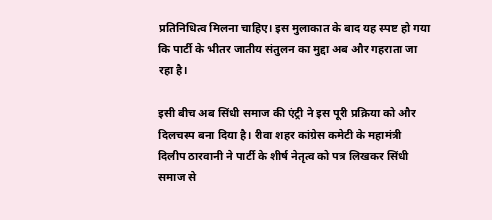प्रतिनिधित्व मिलना चाहिए। इस मुलाकात के बाद यह स्पष्ट हो गया कि पार्टी के भीतर जातीय संतुलन का मुद्दा अब और गहराता जा रहा है।

इसी बीच अब सिंधी समाज की एंट्री ने इस पूरी प्रक्रिया को और दिलचस्प बना दिया है। रीवा शहर कांग्रेस कमेटी के महामंत्री दिलीप ठारवानी ने पार्टी के शीर्ष नेतृत्व को पत्र लिखकर सिंधी समाज से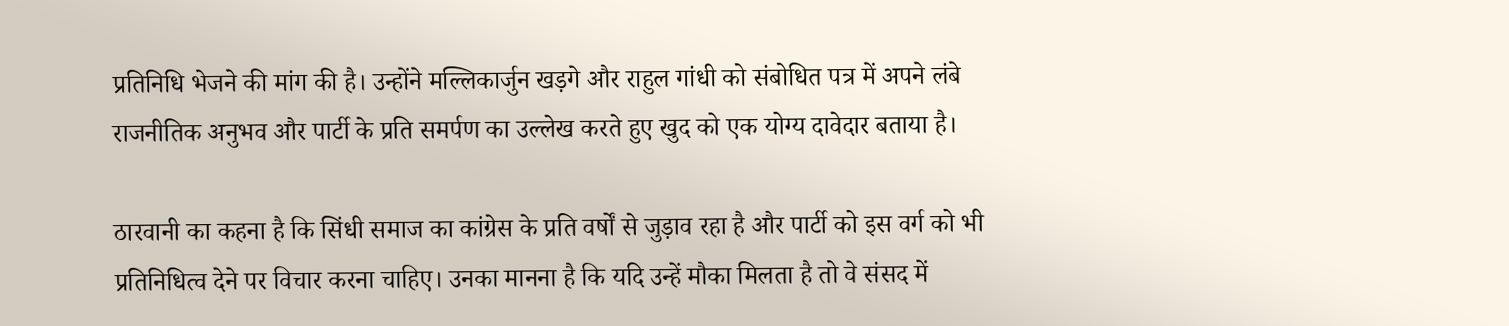प्रतिनिधि भेजने की मांग की है। उन्होंने मल्लिकार्जुन खड़गे और राहुल गांधी को संबोधित पत्र में अपने लंबे राजनीतिक अनुभव और पार्टी के प्रति समर्पण का उल्लेख करते हुए खुद को एक योग्य दावेदार बताया है।

ठारवानी का कहना है कि सिंधी समाज का कांग्रेस के प्रति वर्षों से जुड़ाव रहा है और पार्टी को इस वर्ग को भी प्रतिनिधित्व देने पर विचार करना चाहिए। उनका मानना है कि यदि उन्हें मौका मिलता है तो वे संसद में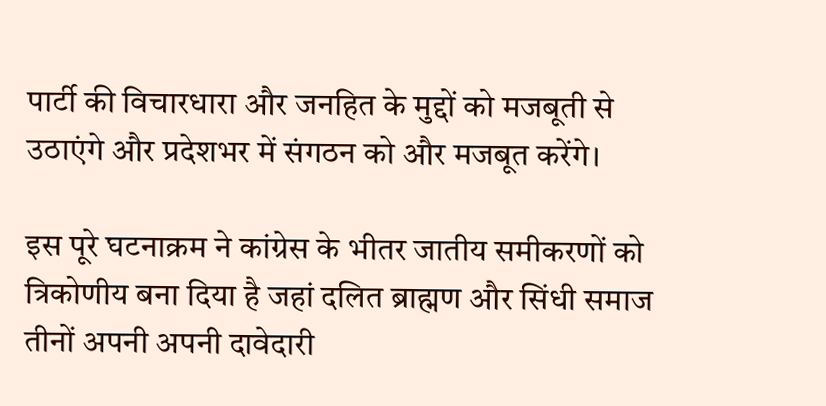पार्टी की विचारधारा और जनहित के मुद्दों को मजबूती से उठाएंगे और प्रदेशभर में संगठन को और मजबूत करेंगे।

इस पूरे घटनाक्रम ने कांग्रेस के भीतर जातीय समीकरणों को त्रिकोणीय बना दिया है जहां दलित ब्राह्मण और सिंधी समाज तीनों अपनी अपनी दावेदारी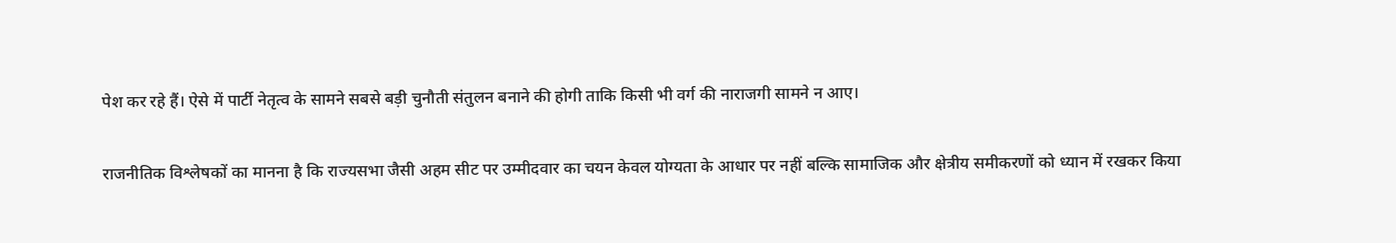पेश कर रहे हैं। ऐसे में पार्टी नेतृत्व के सामने सबसे बड़ी चुनौती संतुलन बनाने की होगी ताकि किसी भी वर्ग की नाराजगी सामने न आए।

राजनीतिक विश्लेषकों का मानना है कि राज्यसभा जैसी अहम सीट पर उम्मीदवार का चयन केवल योग्यता के आधार पर नहीं बल्कि सामाजिक और क्षेत्रीय समीकरणों को ध्यान में रखकर किया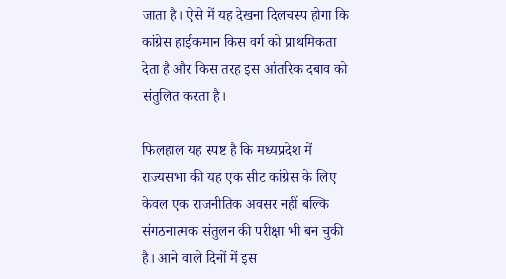जाता है। ऐसे में यह देखना दिलचस्प होगा कि कांग्रेस हाईकमान किस वर्ग को प्राथमिकता देता है और किस तरह इस आंतरिक दबाव को संतुलित करता है।

फिलहाल यह स्पष्ट है कि मध्यप्रदेश में राज्यसभा की यह एक सीट कांग्रेस के लिए केवल एक राजनीतिक अवसर नहीं बल्कि संगठनात्मक संतुलन की परीक्षा भी बन चुकी है। आने वाले दिनों में इस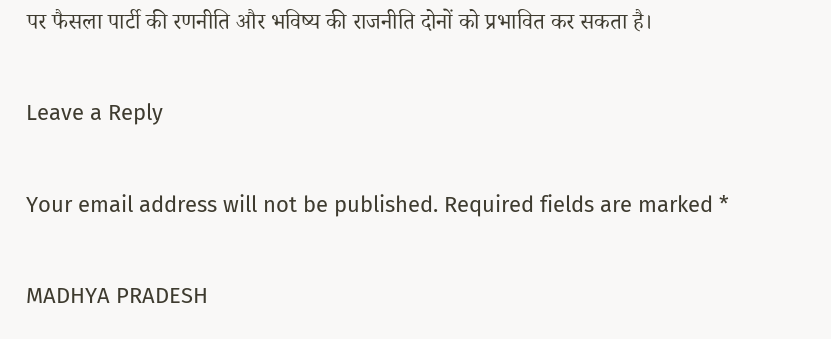पर फैसला पार्टी की रणनीति और भविष्य की राजनीति दोनों को प्रभावित कर सकता है।

Leave a Reply

Your email address will not be published. Required fields are marked *

MADHYA PRADESH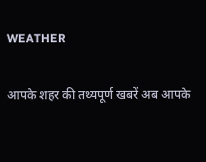WEATHER

आपके शहर की तथ्यपूर्ण खबरें अब आपके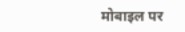मोबाइल पर